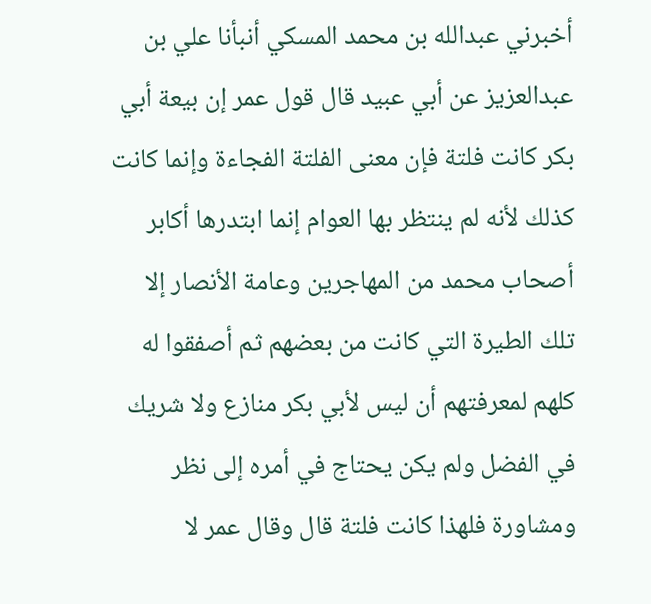أخبرني عبدالله بن محمد المسكي أنبأنا علي بن عبدالعزيز عن أبي عبيد قال قول عمر إن بيعة أبي بكر كانت فلتة فإن معنى الفلتة الفجاءة وإنما كانت كذلك لأنه لم ينتظر بها العوام إنما ابتدرها أكابر أصحاب محمد من المهاجرين وعامة الأنصار إلا تلك الطيرة التي كانت من بعضهم ثم أصفقوا له كلهم لمعرفتهم أن ليس لأبي بكر منازع ولا شريك في الفضل ولم يكن يحتاج في أمره إلى نظر ومشاورة فلهذا كانت فلتة قال وقال عمر لا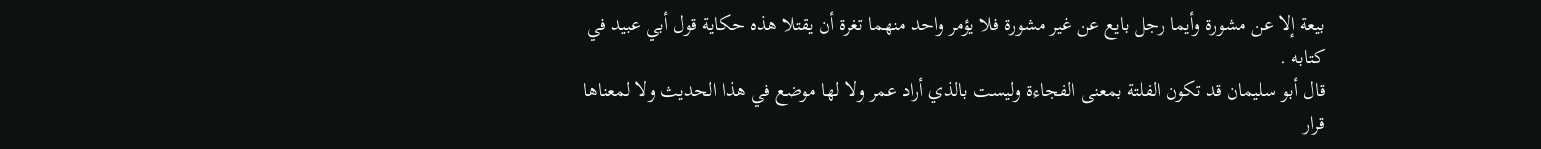بيعة إلا عن مشورة وأيما رجل بايع عن غير مشورة فلا يؤمر واحد منهما تغرة أن يقتلا هذه حكاية قول أبي عبيد في كتابه .
قال أبو سليمان قد تكون الفلتة بمعنى الفجاءة وليست بالذي أراد عمر ولا لها موضع في هذا الحديث ولا لمعناها قرار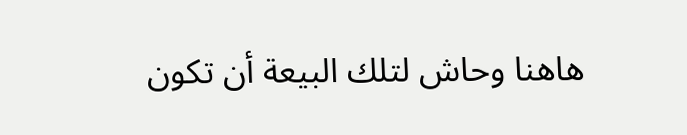هاهنا وحاش لتلك البيعة أن تكون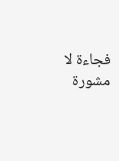فجاءة لا مشورة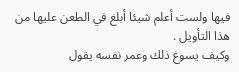فيها ولست أعلم شيئا أبلغ في الطعن عليها من هذا التأويل .
وكيف يسوغ ذلك وعمر نفسه يقول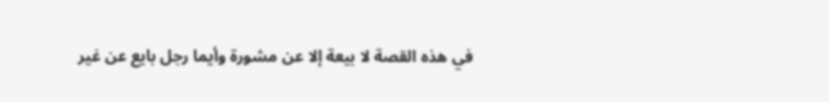في هذه القصة لا بيعة إلا عن مشورة وأيما رجل بايع عن غير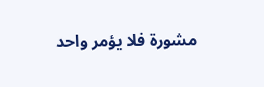مشورة فلا يؤمر واحد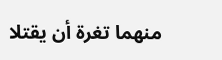منهما تغرة أن يقتلا